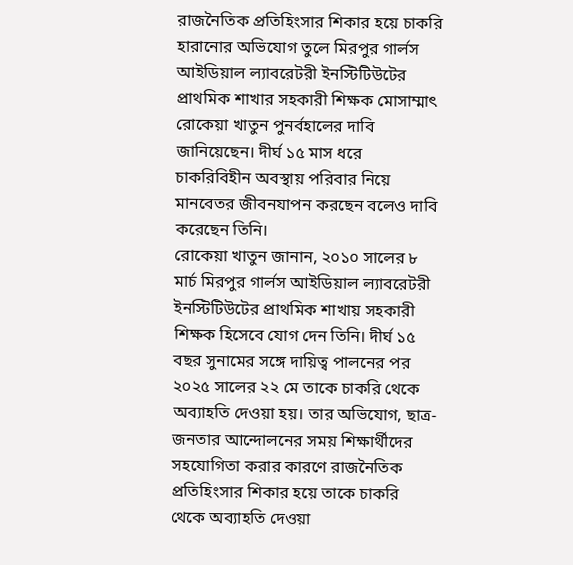রাজনৈতিক প্রতিহিংসার শিকার হয়ে চাকরি হারানোর অভিযোগ তুলে মিরপুর গার্লস আইডিয়াল ল্যাবরেটরী ইনস্টিটিউটের প্রাথমিক শাখার সহকারী শিক্ষক মোসাম্মাৎ রোকেয়া খাতুন পুনর্বহালের দাবি জানিয়েছেন। দীর্ঘ ১৫ মাস ধরে চাকরিবিহীন অবস্থায় পরিবার নিয়ে মানবেতর জীবনযাপন করছেন বলেও দাবি করেছেন তিনি।
রোকেয়া খাতুন জানান, ২০১০ সালের ৮ মার্চ মিরপুর গার্লস আইডিয়াল ল্যাবরেটরী ইনস্টিটিউটের প্রাথমিক শাখায় সহকারী শিক্ষক হিসেবে যোগ দেন তিনি। দীর্ঘ ১৫ বছর সুনামের সঙ্গে দায়িত্ব পালনের পর ২০২৫ সালের ২২ মে তাকে চাকরি থেকে অব্যাহতি দেওয়া হয়। তার অভিযোগ, ছাত্র-জনতার আন্দোলনের সময় শিক্ষার্থীদের সহযোগিতা করার কারণে রাজনৈতিক প্রতিহিংসার শিকার হয়ে তাকে চাকরি থেকে অব্যাহতি দেওয়া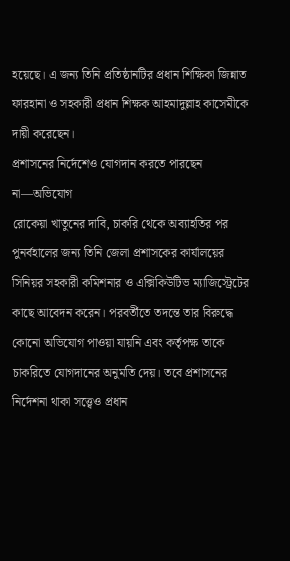হয়েছে। এ জন্য তিনি প্রতিষ্ঠানটির প্রধান শিক্ষিকা জিন্নাত ফারহানা ও সহকারী প্রধান শিক্ষক আহমাদুল্লাহ কাসেমীকে দায়ী করেছেন।
প্রশাসনের নির্দেশেও যোগদান করতে পারছেন না—অভিযোগ
রোকেয়া খাতুনের দাবি, চাকরি থেকে অব্যাহতির পর পুনর্বহালের জন্য তিনি জেলা প্রশাসকের কার্যালয়ের সিনিয়র সহকারী কমিশনার ও এক্সিকিউটিভ ম্যাজিস্ট্রেটের কাছে আবেদন করেন। পরবর্তীতে তদন্তে তার বিরুদ্ধে কোনো অভিযোগ পাওয়া যায়নি এবং কর্তৃপক্ষ তাকে চাকরিতে যোগদানের অনুমতি দেয়। তবে প্রশাসনের নির্দেশনা থাকা সত্ত্বেও প্রধান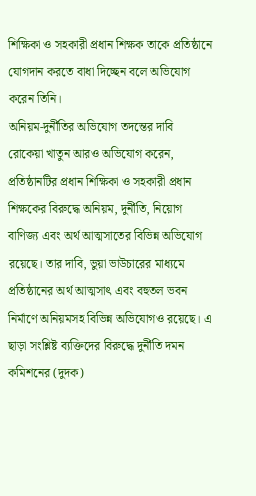শিক্ষিকা ও সহকারী প্রধান শিক্ষক তাকে প্রতিষ্ঠানে যোগদান করতে বাধা দিচ্ছেন বলে অভিযোগ করেন তিনি।
অনিয়ম-দুর্নীতির অভিযোগ তদন্তের দাবি
রোকেয়া খাতুন আরও অভিযোগ করেন, প্রতিষ্ঠানটির প্রধান শিক্ষিকা ও সহকারী প্রধান শিক্ষকের বিরুদ্ধে অনিয়ম, দুর্নীতি, নিয়োগ বাণিজ্য এবং অর্থ আত্মসাতের বিভিন্ন অভিযোগ রয়েছে। তার দাবি, ভুয়া ভাউচারের মাধ্যমে প্রতিষ্ঠানের অর্থ আত্মসাৎ এবং বহুতল ভবন নির্মাণে অনিয়মসহ বিভিন্ন অভিযোগও রয়েছে। এ ছাড়া সংশ্লিষ্ট ব্যক্তিদের বিরুদ্ধে দুর্নীতি দমন কমিশনের (দুদক)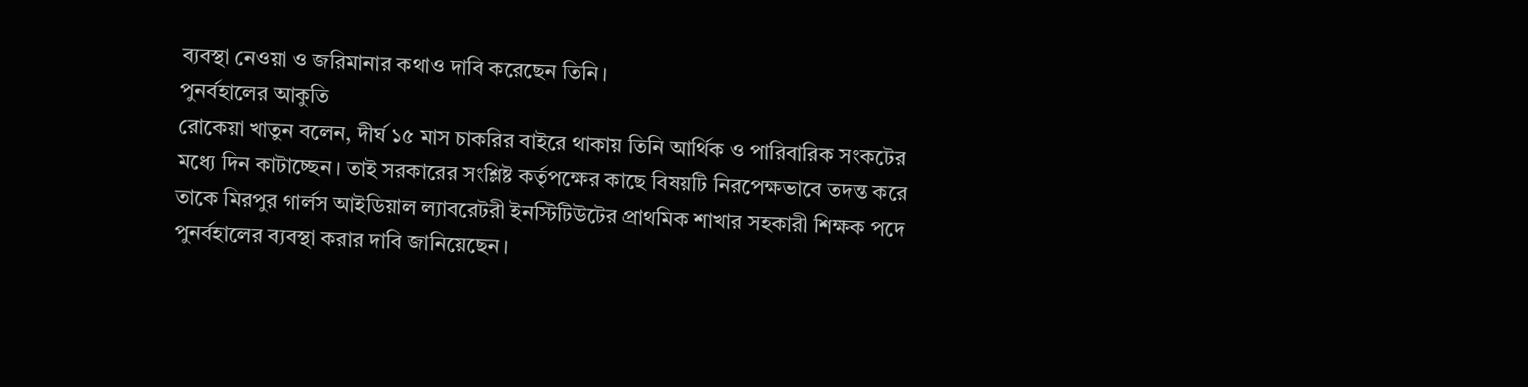ব্যবস্থা নেওয়া ও জরিমানার কথাও দাবি করেছেন তিনি।
পুনর্বহালের আকুতি
রোকেয়া খাতুন বলেন, দীর্ঘ ১৫ মাস চাকরির বাইরে থাকায় তিনি আর্থিক ও পারিবারিক সংকটের মধ্যে দিন কাটাচ্ছেন। তাই সরকারের সংশ্লিষ্ট কর্তৃপক্ষের কাছে বিষয়টি নিরপেক্ষভাবে তদন্ত করে তাকে মিরপুর গার্লস আইডিয়াল ল্যাবরেটরী ইনস্টিটিউটের প্রাথমিক শাখার সহকারী শিক্ষক পদে পুনর্বহালের ব্যবস্থা করার দাবি জানিয়েছেন।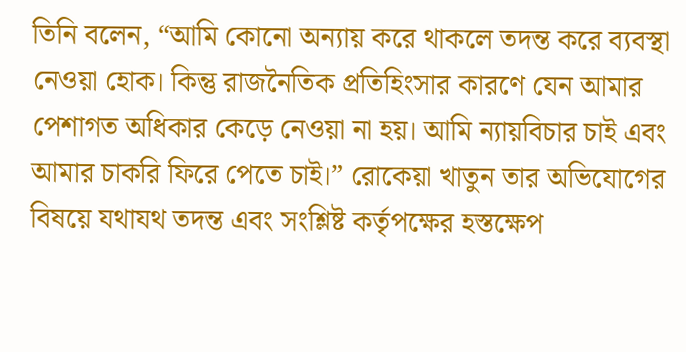তিনি বলেন, “আমি কোনো অন্যায় করে থাকলে তদন্ত করে ব্যবস্থা নেওয়া হোক। কিন্তু রাজনৈতিক প্রতিহিংসার কারণে যেন আমার পেশাগত অধিকার কেড়ে নেওয়া না হয়। আমি ন্যায়বিচার চাই এবং আমার চাকরি ফিরে পেতে চাই।” রোকেয়া খাতুন তার অভিযোগের বিষয়ে যথাযথ তদন্ত এবং সংশ্লিষ্ট কর্তৃপক্ষের হস্তক্ষেপ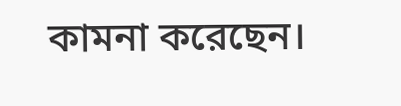কামনা করেছেন।